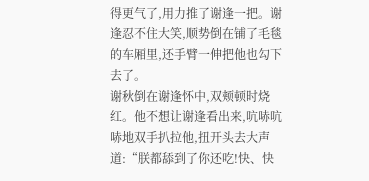得更气了,用力推了谢逢一把。谢逢忍不住大笑,顺势倒在铺了毛毯的车厢里,还手臂一伸把他也勾下去了。
谢秋倒在谢逢怀中,双颊顿时烧红。他不想让谢逢看出来,吭哧吭哧地双手扒拉他,扭开头去大声道:“朕都舔到了你还吃!快、快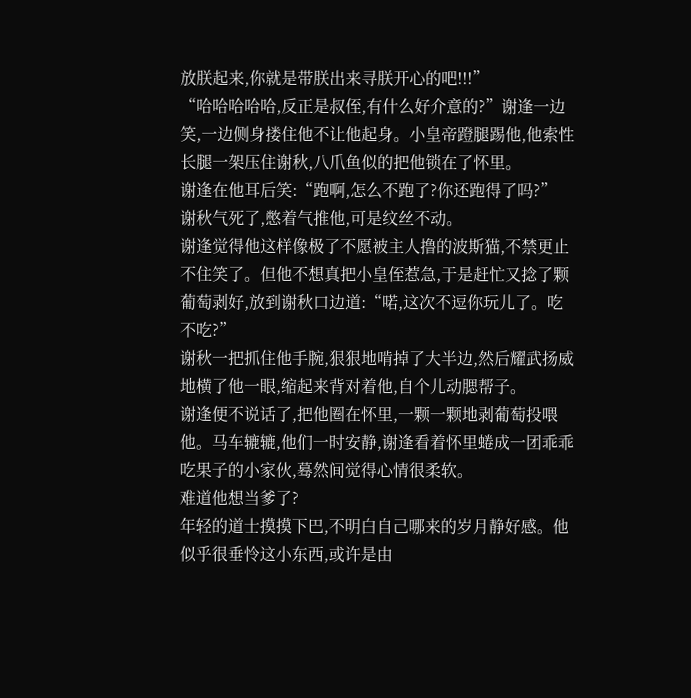放朕起来,你就是带朕出来寻朕开心的吧!!!”
“哈哈哈哈哈,反正是叔侄,有什么好介意的?”谢逢一边笑,一边侧身搂住他不让他起身。小皇帝蹬腿踢他,他索性长腿一架压住谢秋,八爪鱼似的把他锁在了怀里。
谢逢在他耳后笑:“跑啊,怎么不跑了?你还跑得了吗?”
谢秋气死了,憋着气推他,可是纹丝不动。
谢逢觉得他这样像极了不愿被主人撸的波斯猫,不禁更止不住笑了。但他不想真把小皇侄惹急,于是赶忙又捻了颗葡萄剥好,放到谢秋口边道:“喏,这次不逗你玩儿了。吃不吃?”
谢秋一把抓住他手腕,狠狠地啃掉了大半边,然后耀武扬威地横了他一眼,缩起来背对着他,自个儿动腮帮子。
谢逢便不说话了,把他圈在怀里,一颗一颗地剥葡萄投喂他。马车辘辘,他们一时安静,谢逢看着怀里蜷成一团乖乖吃果子的小家伙,蓦然间觉得心情很柔软。
难道他想当爹了?
年轻的道士摸摸下巴,不明白自己哪来的岁月静好感。他似乎很垂怜这小东西,或许是由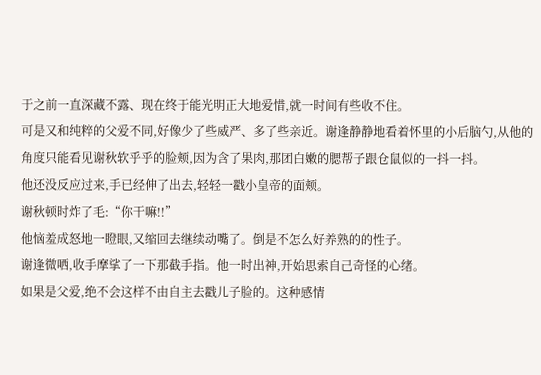于之前一直深藏不露、现在终于能光明正大地爱惜,就一时间有些收不住。
可是又和纯粹的父爱不同,好像少了些威严、多了些亲近。谢逢静静地看着怀里的小后脑勺,从他的角度只能看见谢秋软乎乎的脸颊,因为含了果肉,那团白嫩的腮帮子跟仓鼠似的一抖一抖。
他还没反应过来,手已经伸了出去,轻轻一戳小皇帝的面颊。
谢秋顿时炸了毛:“你干嘛!!”
他恼羞成怒地一瞪眼,又缩回去继续动嘴了。倒是不怎么好养熟的的性子。
谢逢微哂,收手摩挲了一下那截手指。他一时出神,开始思索自己奇怪的心绪。
如果是父爱,绝不会这样不由自主去戳儿子脸的。这种感情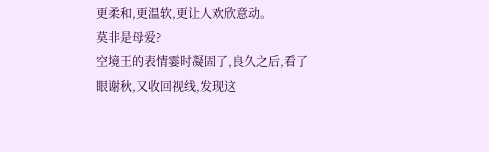更柔和,更温软,更让人欢欣意动。
莫非是母爱?
空境王的表情霎时凝固了,良久之后,看了眼谢秋,又收回视线,发现这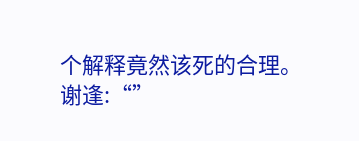个解释竟然该死的合理。
谢逢:“”